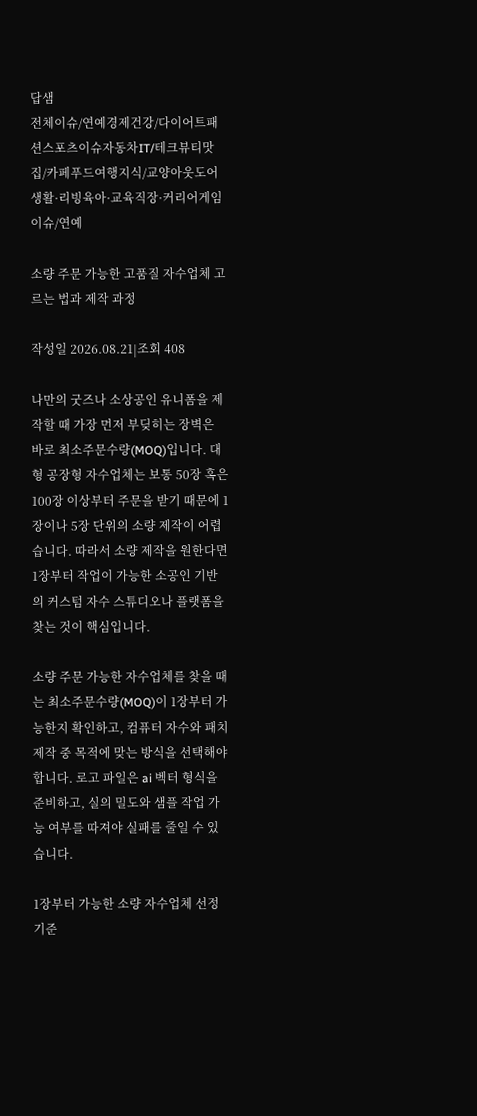답샘
전체이슈/연예경제건강/다이어트패션스포츠이슈자동차IT/테크뷰티맛집/카페푸드여행지식/교양아웃도어생활·리빙육아·교육직장·커리어게임
이슈/연예

소량 주문 가능한 고품질 자수업체 고르는 법과 제작 과정

작성일 2026.08.21|조회 408

나만의 굿즈나 소상공인 유니폼을 제작할 때 가장 먼저 부딪히는 장벽은 바로 최소주문수량(MOQ)입니다. 대형 공장형 자수업체는 보통 50장 혹은 100장 이상부터 주문을 받기 때문에 1장이나 5장 단위의 소량 제작이 어렵습니다. 따라서 소량 제작을 원한다면 1장부터 작업이 가능한 소공인 기반의 커스텀 자수 스튜디오나 플랫폼을 찾는 것이 핵심입니다.

소량 주문 가능한 자수업체를 찾을 때는 최소주문수량(MOQ)이 1장부터 가능한지 확인하고, 컴퓨터 자수와 패치 제작 중 목적에 맞는 방식을 선택해야 합니다. 로고 파일은 ai 벡터 형식을 준비하고, 실의 밀도와 샘플 작업 가능 여부를 따져야 실패를 줄일 수 있습니다.

1장부터 가능한 소량 자수업체 선정 기준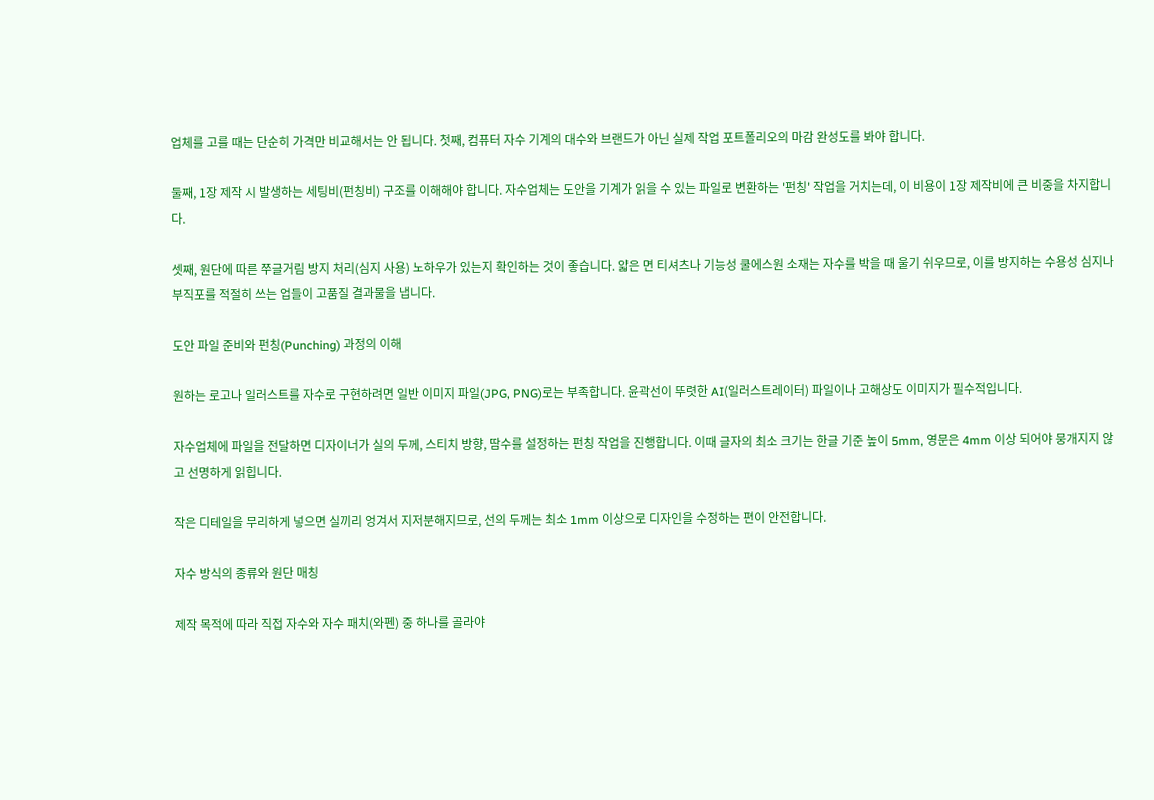업체를 고를 때는 단순히 가격만 비교해서는 안 됩니다. 첫째, 컴퓨터 자수 기계의 대수와 브랜드가 아닌 실제 작업 포트폴리오의 마감 완성도를 봐야 합니다.

둘째, 1장 제작 시 발생하는 세팅비(펀칭비) 구조를 이해해야 합니다. 자수업체는 도안을 기계가 읽을 수 있는 파일로 변환하는 '펀칭' 작업을 거치는데, 이 비용이 1장 제작비에 큰 비중을 차지합니다.

셋째, 원단에 따른 쭈글거림 방지 처리(심지 사용) 노하우가 있는지 확인하는 것이 좋습니다. 얇은 면 티셔츠나 기능성 쿨에스원 소재는 자수를 박을 때 울기 쉬우므로, 이를 방지하는 수용성 심지나 부직포를 적절히 쓰는 업들이 고품질 결과물을 냅니다.

도안 파일 준비와 펀칭(Punching) 과정의 이해

원하는 로고나 일러스트를 자수로 구현하려면 일반 이미지 파일(JPG, PNG)로는 부족합니다. 윤곽선이 뚜렷한 AI(일러스트레이터) 파일이나 고해상도 이미지가 필수적입니다.

자수업체에 파일을 전달하면 디자이너가 실의 두께, 스티치 방향, 땀수를 설정하는 펀칭 작업을 진행합니다. 이때 글자의 최소 크기는 한글 기준 높이 5mm, 영문은 4mm 이상 되어야 뭉개지지 않고 선명하게 읽힙니다.

작은 디테일을 무리하게 넣으면 실끼리 엉겨서 지저분해지므로, 선의 두께는 최소 1mm 이상으로 디자인을 수정하는 편이 안전합니다.

자수 방식의 종류와 원단 매칭

제작 목적에 따라 직접 자수와 자수 패치(와펜) 중 하나를 골라야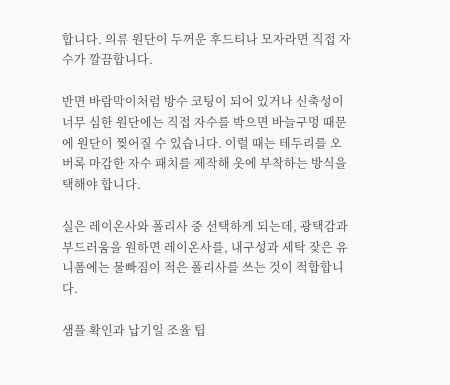합니다. 의류 원단이 두꺼운 후드티나 모자라면 직접 자수가 깔끔합니다.

반면 바람막이처럼 방수 코팅이 되어 있거나 신축성이 너무 심한 원단에는 직접 자수를 박으면 바늘구멍 때문에 원단이 찢어질 수 있습니다. 이럴 때는 테두리를 오버록 마감한 자수 패치를 제작해 옷에 부착하는 방식을 택해야 합니다.

실은 레이온사와 폴리사 중 선택하게 되는데, 광택감과 부드러움을 원하면 레이온사를, 내구성과 세탁 잦은 유니폼에는 물빠짐이 적은 폴리사를 쓰는 것이 적합합니다.

샘플 확인과 납기일 조율 팁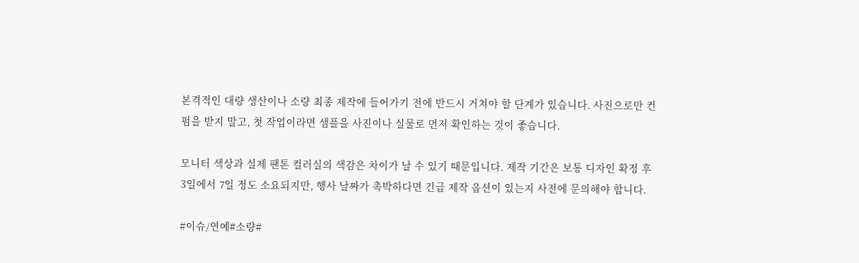본격적인 대량 생산이나 소량 최종 제작에 들어가기 전에 반드시 거쳐야 할 단계가 있습니다. 사진으로만 컨펌을 받지 말고, 첫 작업이라면 샘플을 사진이나 실물로 먼저 확인하는 것이 좋습니다.

모니터 색상과 실제 팬톤 컬러실의 색감은 차이가 날 수 있기 때문입니다. 제작 기간은 보통 디자인 확정 후 3일에서 7일 정도 소요되지만, 행사 날짜가 촉박하다면 긴급 제작 옵션이 있는지 사전에 문의해야 합니다.

#이슈/연예#소량#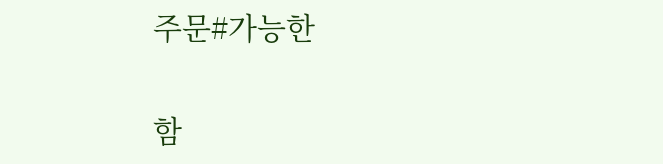주문#가능한

함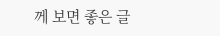께 보면 좋은 글